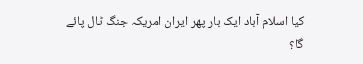کیا اسلام آباد ایک بار پھر ایران امریکہ جنگ ٹال پائے گا؟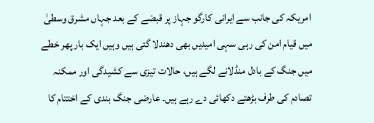امریکہ کی جانب سے ایرانی کارگو جہاز پر قبضے کے بعد جہاں مشرق وسطیٰ میں قیام امن کی رہی سہی امیدیں بھی دھندلا گئی ہیں وہیں ایک بار پھر خطے میں جنگ کے بادل منڈلانے لگے ہیں، حالات تیزی سے کشیدگی اور ممکنہ تصادم کی طرف بڑھتے دکھائی دے رہے ہیں۔ عارضی جنگ بندی کے اختتام کا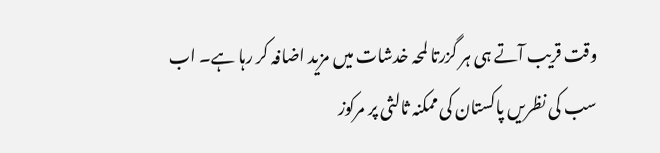وقت قریب آتے ہی ہر گزرتا لمحہ خدشات میں مزید اضافہ کر رہا ہے۔ اب سب کی نظریں پاکستان کی ممکنہ ثالثی پر مرکوز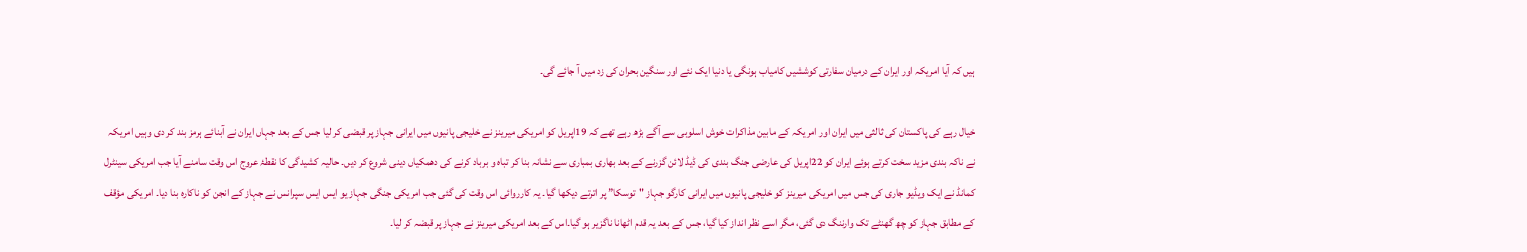ہیں کہ آیا امریکہ اور ایران کے درمیان سفارتی کوششیں کامیاب ہونگی یا دنیا ایک نئے اور سنگین بحران کی زد میں آ جائے گی۔

خیال رہے کی پاکستان کی ثالثی میں ایران اور امریکہ کے مابین مذاکرات خوش اسلوبی سے آگے بڑھ رہے تھے کہ 19اپریل کو امریکی میرینز نے خلیجی پانیوں میں ایرانی جہاز پر قبضی کر لیا جس کے بعد جہاں ایران نے آبنائے ہرمز بند کر دی وہیں امریکہ نے ناکہ بندی مزید سخت کرتے ہوئے ایران کو 22اپریل کی عارضی جنگ بندی کی ڈیڈ لائن گزرنے کے بعد بھاری بمباری سے نشانہ بنا کر تباہ و برباد کرنے کی دھمکیاں دینی شروع کر دیں۔ حالیہ کشیدگی کا نقطۂ عروج اس وقت سامنے آیا جب امریکی سینٹرل کمانڈ نے ایک ویڈیو جاری کی جس میں امریکی میرینز کو خلیجی پانیوں میں ایرانی کارگو جہاز "توسکا” پر اترتے دیکھا گیا۔ یہ کارروائی اس وقت کی گئی جب امریکی جنگی جہاز یو ایس ایس سپرانس نے جہاز کے انجن کو ناکارہ بنا دیا۔ امریکی مؤقف کے مطابق جہاز کو چھ گھنٹے تک وارننگ دی گئی، مگر اسے نظر انداز کیا گیا، جس کے بعد یہ قدم اٹھانا ناگزیر ہو گیا۔اس کے بعد امریکی میرینز نے جہاز پر قبضہ کر لیا۔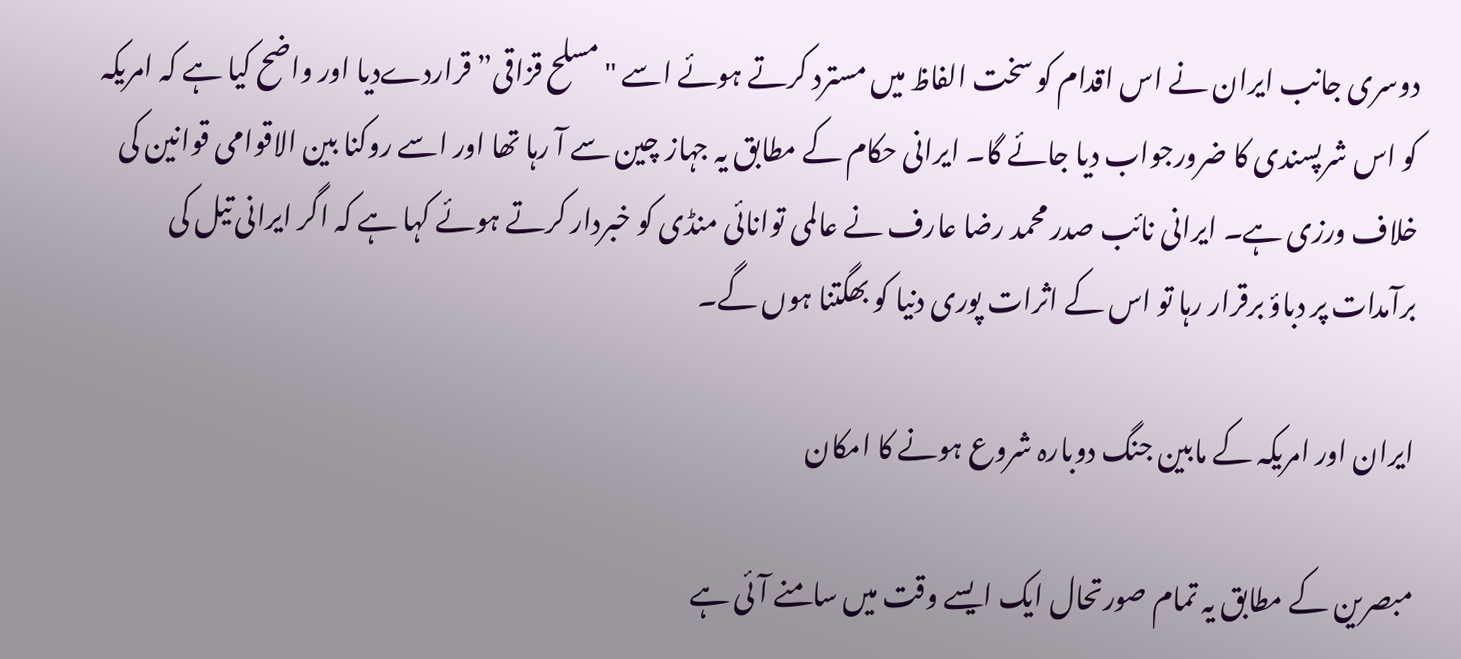دوسری جانب ایران نے اس اقدام کو سخت الفاظ میں مسترد کرتے ہوئے اسے "مسلح قزاقی” قراردےدیا اور واضح کیا ہے کہ امریکہ کو اس شرپسندی کا ضرورجواب دیا جائے گا۔ ایرانی حکام کے مطابق یہ جہاز چین سے آ رہا تھا اور اسے روکنا بین الاقوامی قوانین کی خلاف ورزی ہے۔ ایرانی نائب صدر محمد رضا عارف نے عالمی توانائی منڈی کو خبردار کرتے ہوئے کہا ہے کہ اگر ایرانی تیل کی برآمدات پر دباؤ برقرار رہا تو اس کے اثرات پوری دنیا کو بھگتنا ہوں گے۔

ایران اور امریکہ کے مابین جنگ دوبارہ شروع ہونے کا امکان

مبصرین کے مطابق یہ تمام صورتحال ایک ایسے وقت میں سامنے آئی ہے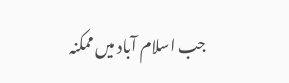جب اسلام آباد میں ممکنہ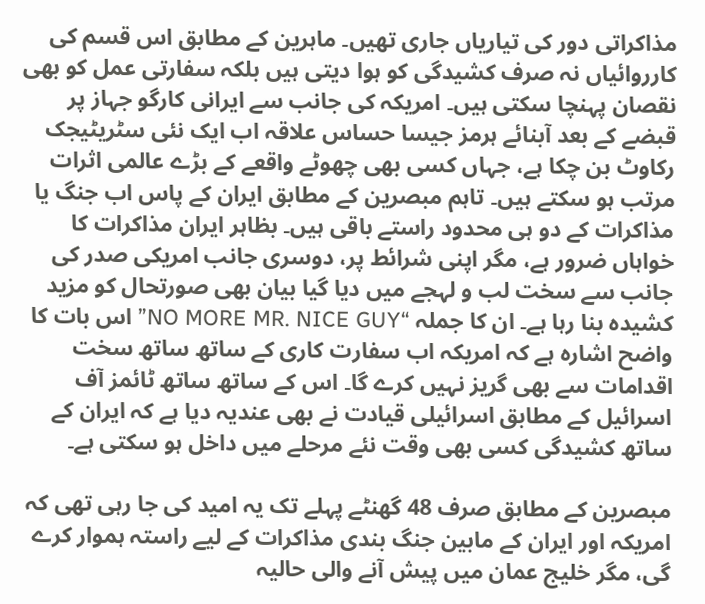مذاکراتی دور کی تیاریاں جاری تھیں۔ ماہرین کے مطابق اس قسم کی کارروائیاں نہ صرف کشیدگی کو ہوا دیتی ہیں بلکہ سفارتی عمل کو بھی نقصان پہنچا سکتی ہیں۔ امریکہ کی جانب سے ایرانی کارگو جہاز پر قبضے کے بعد آبنائے ہرمز جیسا حساس علاقہ اب ایک نئی سٹریٹیجک رکاوٹ بن چکا ہے، جہاں کسی بھی چھوٹے واقعے کے بڑے عالمی اثرات مرتب ہو سکتے ہیں۔ تاہم مبصرین کے مطابق ایران کے پاس اب جنگ یا مذاکرات کے دو ہی محدود راستے باقی ہیں۔ بظاہر ایران مذاکرات کا خواہاں ضرور ہے، مگر اپنی شرائط پر، دوسری جانب امریکی صدر کی جانب سے سخت لب و لہجے میں دیا گیا بیان بھی صورتحال کو مزید کشیدہ بنا رہا ہے۔ ان کا جملہ “NO MORE MR. NICE GUY” اس بات کا واضح اشارہ ہے کہ امریکہ اب سفارت کاری کے ساتھ ساتھ سخت اقدامات سے بھی گریز نہیں کرے گا۔ اس کے ساتھ ساتھ ٹائمز آف اسرائیل کے مطابق اسرائیلی قیادت نے بھی عندیہ دیا ہے کہ ایران کے ساتھ کشیدگی کسی بھی وقت نئے مرحلے میں داخل ہو سکتی ہے۔

مبصرین کے مطابق صرف 48 گھنٹے پہلے تک یہ امید کی جا رہی تھی کہ امریکہ اور ایران کے مابین جنگ بندی مذاکرات کے لیے راستہ ہموار کرے گی، مگر خلیج عمان میں پیش آنے والی حالیہ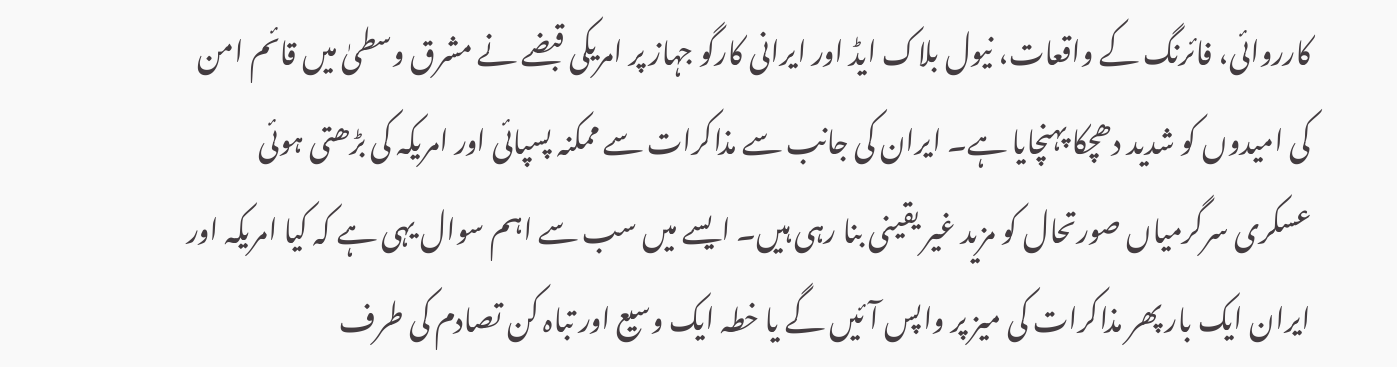کارروائی، فائرنگ کے واقعات، نیول بلاک ایڈ اور ایرانی کارگو جہاز پر امریکی قبضے نے مشرق وسطیٰ میں قائم امن کی امیدوں کو شدید دھچکا پہنچایا ہے۔ ایران کی جانب سے مذاکرات سے ممکنہ پسپائی اور امریکہ کی بڑھتی ہوئی عسکری سرگرمیاں صورتحال کو مزید غیر یقینی بنا رہی ہیں۔ ایسے میں سب سے اہم سوال یہی ہے کہ کیا امریکہ اور ایران ایک بار پھر مذاکرات کی میز پر واپس آئیں گے یا خطہ ایک وسیع اور تباہ کن تصادم کی طرف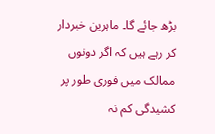بڑھ جائے گا۔ ماہرین خبردار کر رہے ہیں کہ اگر دونوں ممالک میں فوری طور پر کشیدگی کم نہ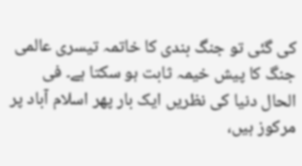کی گئی تو جنگ بندی کا خاتمہ تیسری عالمی جنگ کا پیش خیمہ ثابت ہو سکتا ہے۔ فی الحال دنیا کی نظریں ایک بار پھر اسلام آباد پر مرکوز ہیں،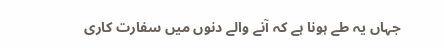جہاں یہ طے ہونا ہے کہ آنے والے دنوں میں سفارت کاری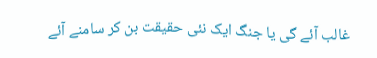غالب آئے گی یا جنگ ایک نئی حقیقت بن کر سامنے آئے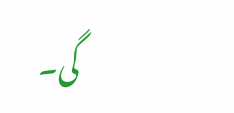گی۔